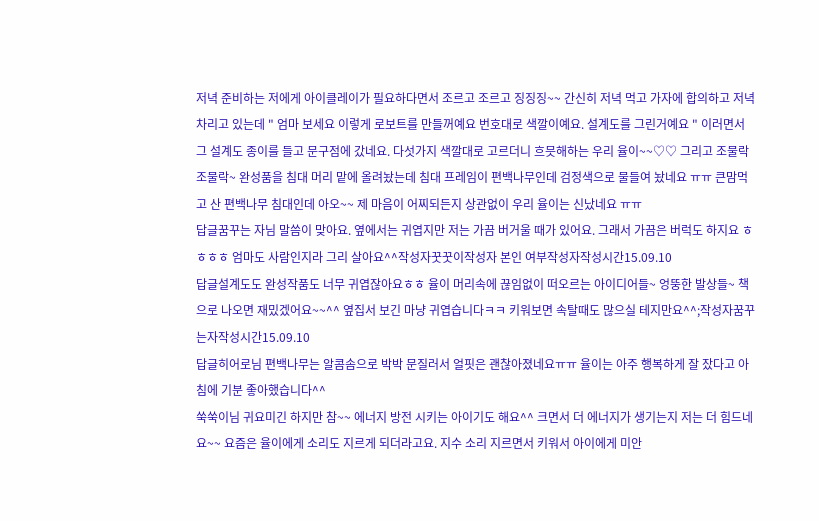저녁 준비하는 저에게 아이클레이가 필요하다면서 조르고 조르고 징징징~~ 간신히 저녁 먹고 가자에 합의하고 저녁 차리고 있는데 " 엄마 보세요 이렇게 로보트를 만들꺼예요 번호대로 색깔이예요. 설계도를 그린거예요 " 이러면서 그 설계도 종이를 들고 문구점에 갔네요. 다섯가지 색깔대로 고르더니 흐믓해하는 우리 율이~~♡♡ 그리고 조물락 조물락~ 완성품을 침대 머리 맡에 올려놨는데 침대 프레임이 편백나무인데 검정색으로 물들여 놨네요 ㅠㅠ 큰맘먹고 산 편백나무 침대인데 아오~~ 제 마음이 어찌되든지 상관없이 우리 율이는 신났네요 ㅠㅠ
답글꿈꾸는 자님 말씀이 맞아요. 옆에서는 귀엽지만 저는 가끔 버거울 때가 있어요. 그래서 가끔은 버럭도 하지요 ㅎㅎㅎㅎ 엄마도 사람인지라 그리 살아요^^작성자꿋꿋이작성자 본인 여부작성자작성시간15.09.10
답글설계도도 완성작품도 너무 귀엽잖아요ㅎㅎ 율이 머리속에 끊임없이 떠오르는 아이디어들~ 엉뚱한 발상들~ 책으로 나오면 재밌겠어요~~^^ 옆집서 보긴 마냥 귀엽습니다ㅋㅋ 키워보면 속탈때도 많으실 테지만요^^;작성자꿈꾸는자작성시간15.09.10
답글히어로님 편백나무는 알콤솜으로 박박 문질러서 얼핏은 괜찮아졌네요ㅠㅠ 율이는 아주 행복하게 잘 잤다고 아침에 기분 좋아했습니다^^
쑥쑥이님 귀요미긴 하지만 참~~ 에너지 방전 시키는 아이기도 해요^^ 크면서 더 에너지가 생기는지 저는 더 힘드네요~~ 요즘은 율이에게 소리도 지르게 되더라고요. 지수 소리 지르면서 키워서 아이에게 미안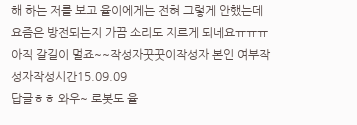해 하는 저를 보고 율이에게는 전혀 그렇게 안했는데 요즘은 방전되는지 가끔 소리도 지르게 되네요ㅠㅠㅠ 아직 갈길이 멀죠~~작성자꿋꿋이작성자 본인 여부작성자작성시간15.09.09
답글ㅎㅎ 와우~ 로봇도 율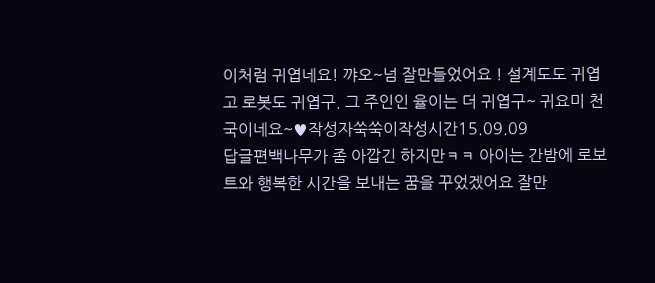이처럼 귀엽네요! 꺄오~넘 잘만들었어요 ! 설계도도 귀엽고 로봇도 귀엽구. 그 주인인 율이는 더 귀엽구~ 귀요미 천국이네요~♥작성자쑥쑥이작성시간15.09.09
답글편백나무가 좀 아깝긴 하지만ㅋㅋ 아이는 간밤에 로보트와 행복한 시간을 보내는 꿈을 꾸었겠어요 잘만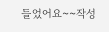들었어요~~작성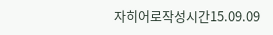자히어로작성시간15.09.09